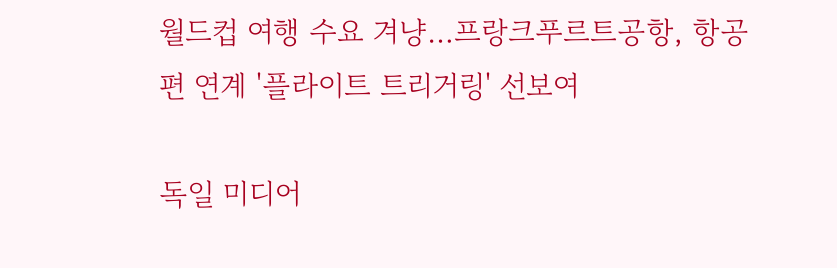월드컵 여행 수요 겨냥…프랑크푸르트공항, 항공편 연계 '플라이트 트리거링' 선보여

독일 미디어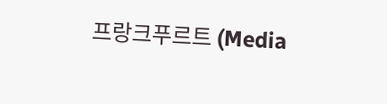프랑크푸르트 (Media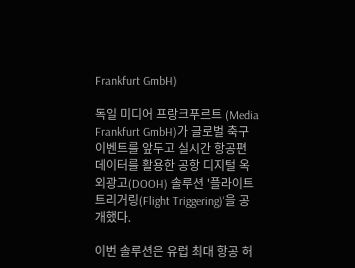Frankfurt GmbH)

독일 미디어 프랑크푸르트 (Media Frankfurt GmbH)가 글로벌 축구 이벤트를 앞두고 실시간 항공편 데이터를 활용한 공항 디지털 옥외광고(DOOH) 솔루션 '플라이트 트리거링(Flight Triggering)'을 공개했다.

이번 솔루션은 유럽 최대 항공 허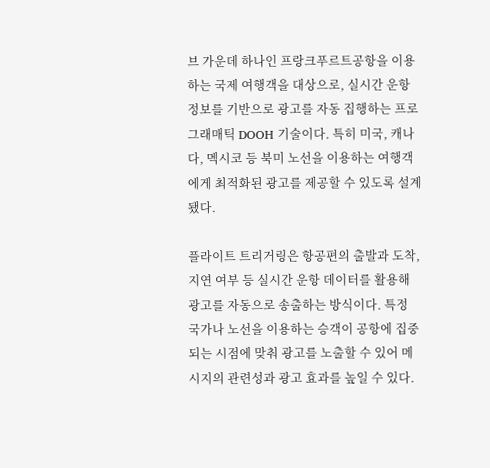브 가운데 하나인 프랑크푸르트공항을 이용하는 국제 여행객을 대상으로, 실시간 운항 정보를 기반으로 광고를 자동 집행하는 프로그래매틱 DOOH 기술이다. 특히 미국, 캐나다, 멕시코 등 북미 노선을 이용하는 여행객에게 최적화된 광고를 제공할 수 있도록 설계됐다.

플라이트 트리거링은 항공편의 출발과 도착, 지연 여부 등 실시간 운항 데이터를 활용해 광고를 자동으로 송출하는 방식이다. 특정 국가나 노선을 이용하는 승객이 공항에 집중되는 시점에 맞춰 광고를 노출할 수 있어 메시지의 관련성과 광고 효과를 높일 수 있다.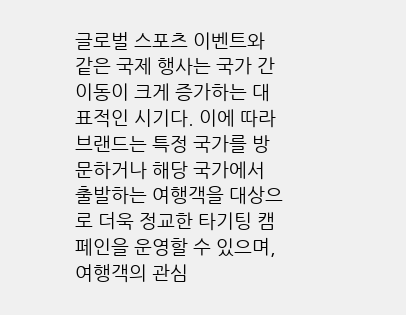글로벌 스포츠 이벤트와 같은 국제 행사는 국가 간 이동이 크게 증가하는 대표적인 시기다. 이에 따라 브랜드는 특정 국가를 방문하거나 해당 국가에서 출발하는 여행객을 대상으로 더욱 정교한 타기팅 캠페인을 운영할 수 있으며, 여행객의 관심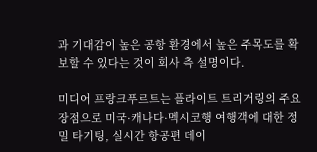과 기대감이 높은 공항 환경에서 높은 주목도를 확보할 수 있다는 것이 회사 측 설명이다.

미디어 프랑크푸르트는 플라이트 트리거링의 주요 장점으로 미국·캐나다·멕시코행 여행객에 대한 정밀 타기팅, 실시간 항공편 데이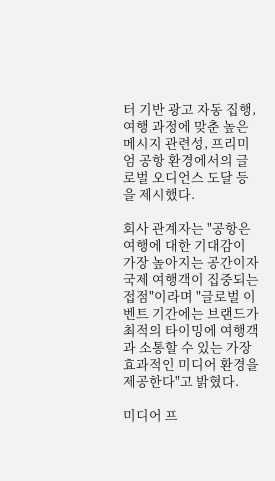터 기반 광고 자동 집행, 여행 과정에 맞춘 높은 메시지 관련성, 프리미엄 공항 환경에서의 글로벌 오디언스 도달 등을 제시했다.

회사 관계자는 "공항은 여행에 대한 기대감이 가장 높아지는 공간이자 국제 여행객이 집중되는 접점"이라며 "글로벌 이벤트 기간에는 브랜드가 최적의 타이밍에 여행객과 소통할 수 있는 가장 효과적인 미디어 환경을 제공한다"고 밝혔다.

미디어 프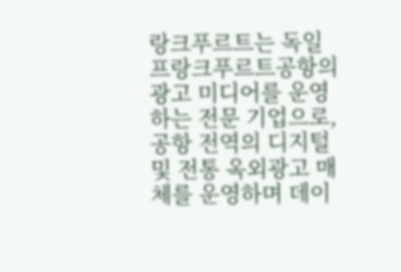랑크푸르트는 독일 프랑크푸르트공항의 광고 미디어를 운영하는 전문 기업으로, 공항 전역의 디지털 및 전통 옥외광고 매체를 운영하며 데이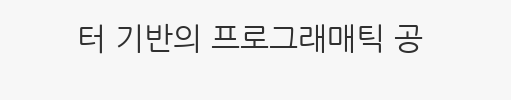터 기반의 프로그래매틱 공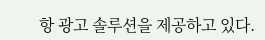항 광고 솔루션을 제공하고 있다.